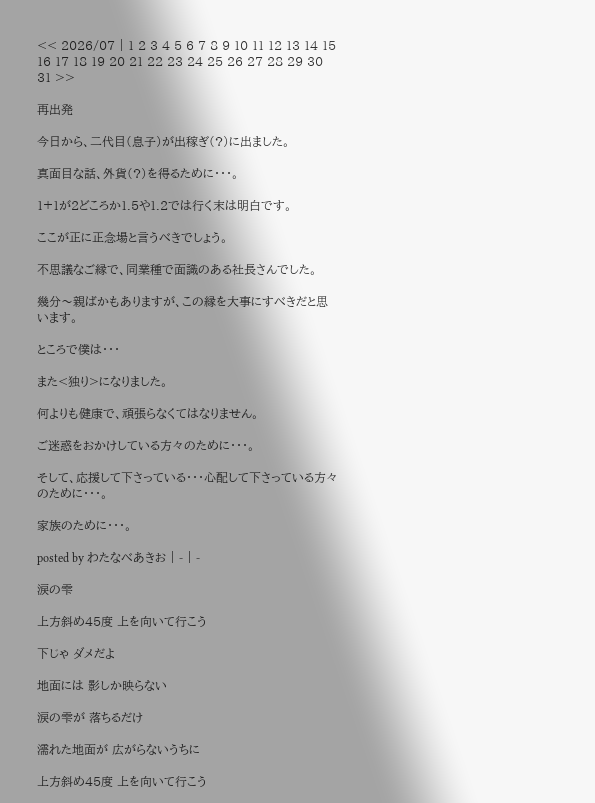<< 2026/07 | 1 2 3 4 5 6 7 8 9 10 11 12 13 14 15 16 17 18 19 20 21 22 23 24 25 26 27 28 29 30 31 >>

再出発

今日から、二代目(息子)が出稼ぎ(?)に出ました。

真面目な話、外貨(?)を得るために・・・。

1+1が2どころか1.5や1.2では行く末は明白です。

ここが正に正念場と言うべきでしょう。

不思議なご縁で、同業種で面識のある社長さんでした。

幾分〜親ばかもありますが、この縁を大事にすべきだと思います。

ところで僕は・・・

また<独り>になりました。

何よりも健康で、頑張らなくてはなりません。

ご迷惑をおかけしている方々のために・・・。

そして、応援して下さっている・・・心配して下さっている方々のために・・・。

家族のために・・・。

posted by わたなべあきお | - | -

涙の雫

上方斜め45度 上を向いて行こう

下じゃ ダメだよ

地面には 影しか映らない

涙の雫が 落ちるだけ

濡れた地面が 広がらないうちに

上方斜め45度 上を向いて行こう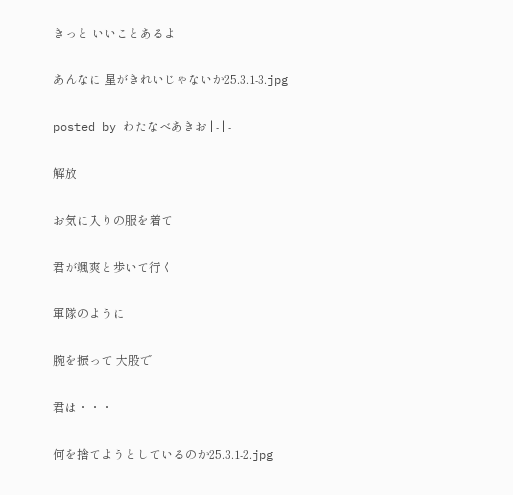きっと いいことあるよ

あんなに 星がきれいじゃないか25.3.1-3.jpg

posted by わたなべあきお | - | -

解放

お気に入りの服を着て

君が颯爽と歩いて行く

軍隊のように

腕を振って 大股で

君は・・・

何を捨てようとしているのか25.3.1-2.jpg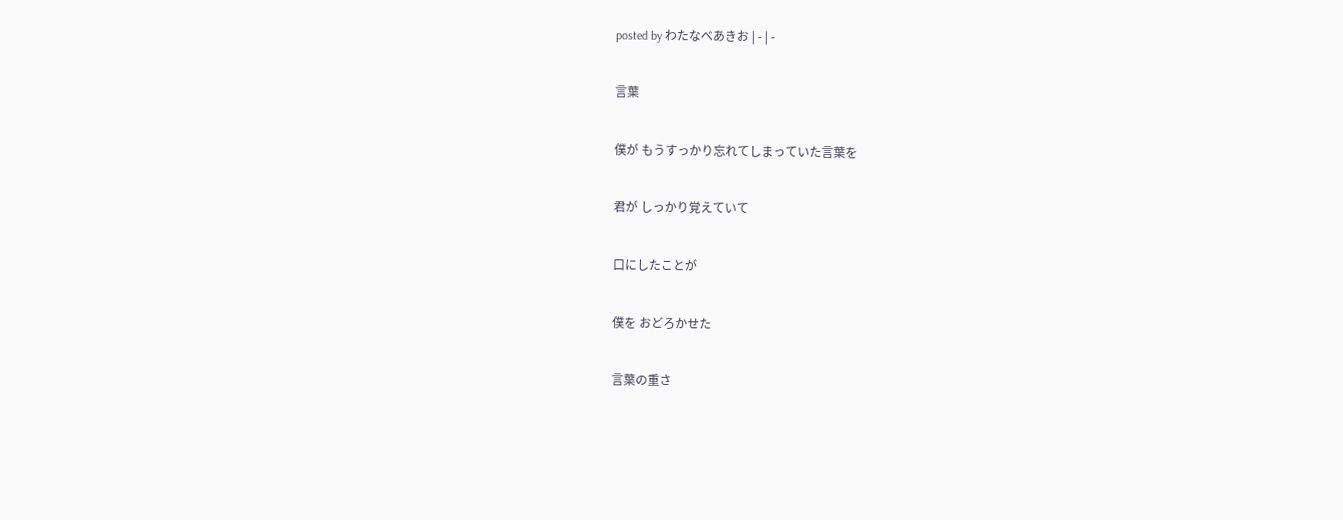posted by わたなべあきお | - | -

言葉

僕が もうすっかり忘れてしまっていた言葉を

君が しっかり覚えていて

口にしたことが

僕を おどろかせた

言葉の重さ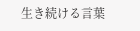生き続ける言葉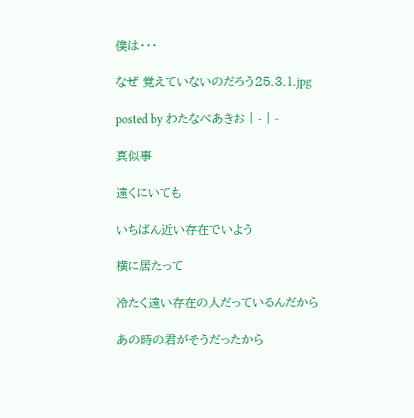僕は・・・

なぜ 覚えていないのだろう25.3.1.jpg

posted by わたなべあきお | - | -

真似事

遠くにいても

いちばん近い存在でいよう

横に居たって

冷たく遠い存在の人だっているんだから

あの時の君がそうだったから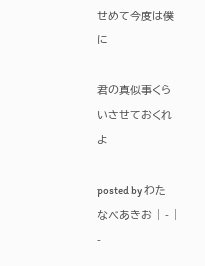せめて今度は僕に

君の真似事くらいさせておくれよ

posted by わたなべあきお | - | -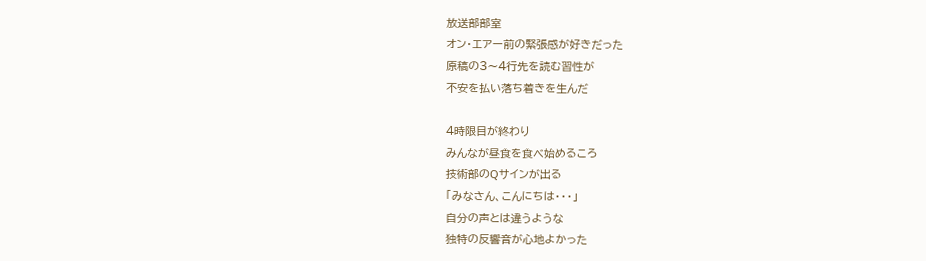放送部部室
オン・エアー前の緊張感が好きだった
原稿の3〜4行先を読む習性が
不安を払い落ち着きを生んだ

4時限目が終わり
みんなが昼食を食べ始めるころ
技術部のQサインが出る
「みなさん、こんにちは・・・」
自分の声とは違うような
独特の反響音が心地よかった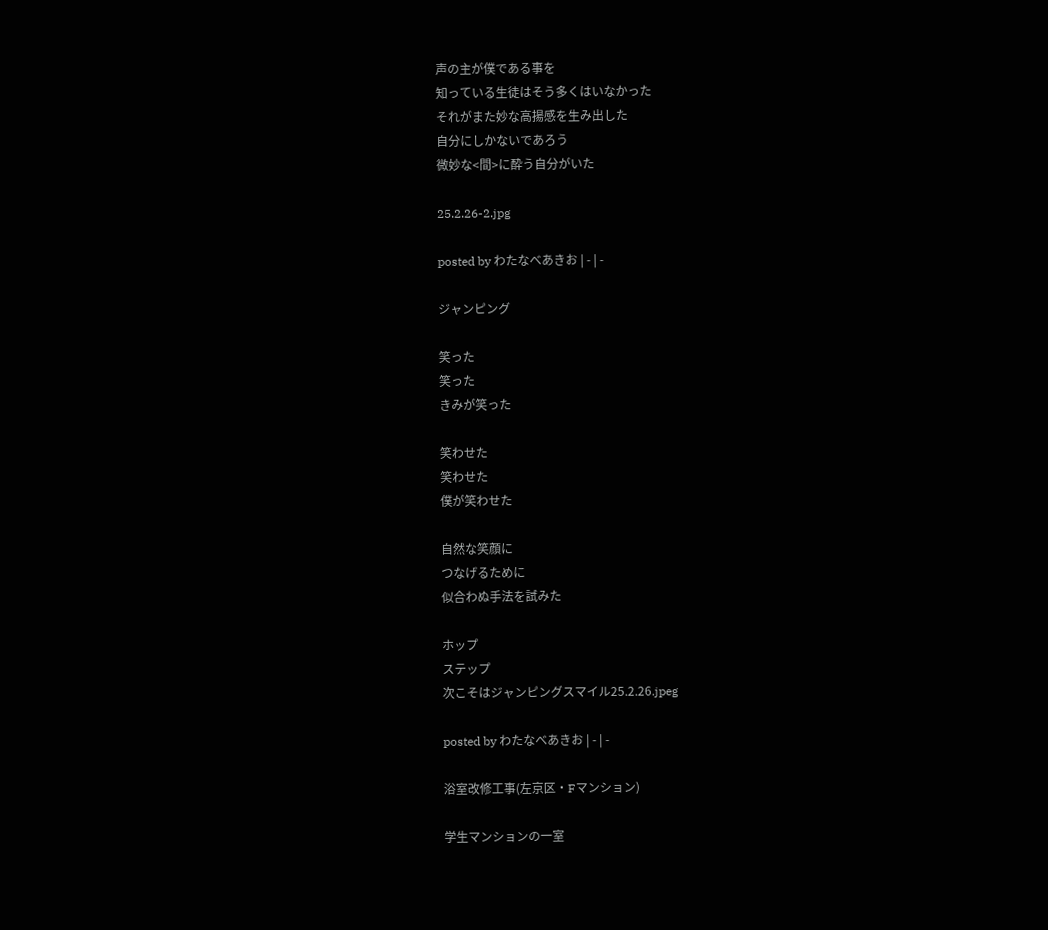声の主が僕である事を
知っている生徒はそう多くはいなかった
それがまた妙な高揚感を生み出した
自分にしかないであろう
微妙な<間>に酔う自分がいた

25.2.26-2.jpg

posted by わたなべあきお | - | -

ジャンピング

笑った
笑った
きみが笑った

笑わせた
笑わせた
僕が笑わせた

自然な笑顔に
つなげるために
似合わぬ手法を試みた

ホップ
ステップ
次こそはジャンピングスマイル25.2.26.jpeg

posted by わたなべあきお | - | -

浴室改修工事(左京区・Fマンション)

学生マンションの一室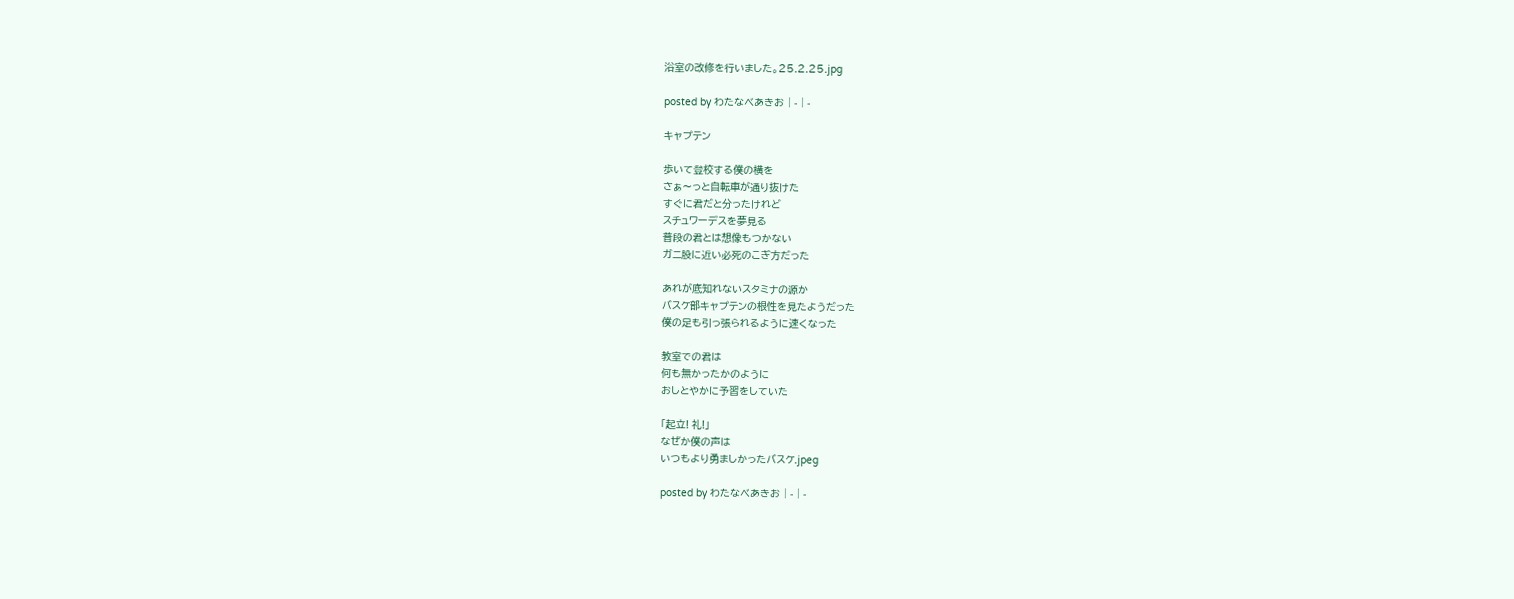浴室の改修を行いました。25.2.25.jpg

posted by わたなべあきお | - | -

キャプテン

歩いて登校する僕の横を
さぁ〜っと自転車が通り抜けた
すぐに君だと分ったけれど
スチュワーデスを夢見る
普段の君とは想像もつかない
ガニ股に近い必死のこぎ方だった

あれが底知れないスタミナの源か
バスケ部キャプテンの根性を見たようだった
僕の足も引っ張られるように速くなった

教室での君は
何も無かったかのように
おしとやかに予習をしていた

「起立! 礼!」
なぜか僕の声は
いつもより勇ましかったバスケ.jpeg

posted by わたなべあきお | - | -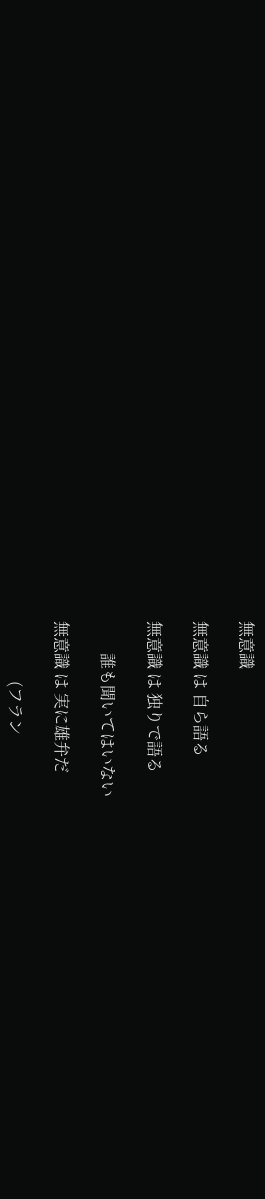無意識

無意識 は 自ら語る

無意識 は 独りで語る

        誰も聞いてはいない

無意識 は 実に雄弁だ

               (フラン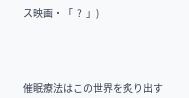ス映画・「  ?  」)




催眠療法はこの世界を炙り出す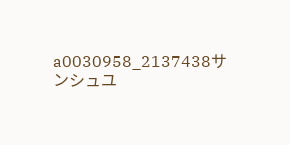a0030958_2137438サンシュユ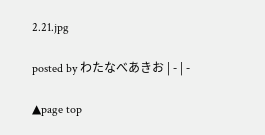2.21.jpg

posted by わたなべあきお | - | -

▲page top